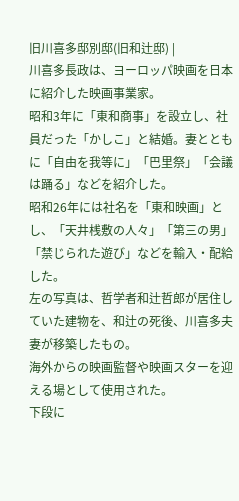旧川喜多邸別邸(旧和辻邸) |
川喜多長政は、ヨーロッパ映画を日本に紹介した映画事業家。
昭和3年に「東和商事」を設立し、社員だった「かしこ」と結婚。妻とともに「自由を我等に」「巴里祭」「会議は踊る」などを紹介した。
昭和26年には社名を「東和映画」とし、「天井桟敷の人々」「第三の男」「禁じられた遊び」などを輸入・配給した。
左の写真は、哲学者和辻哲郎が居住していた建物を、和辻の死後、川喜多夫妻が移築したもの。
海外からの映画監督や映画スターを迎える場として使用された。
下段に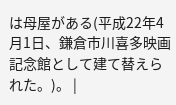は母屋がある(平成22年4月1日、鎌倉市川喜多映画記念館として建て替えられた。)。 |